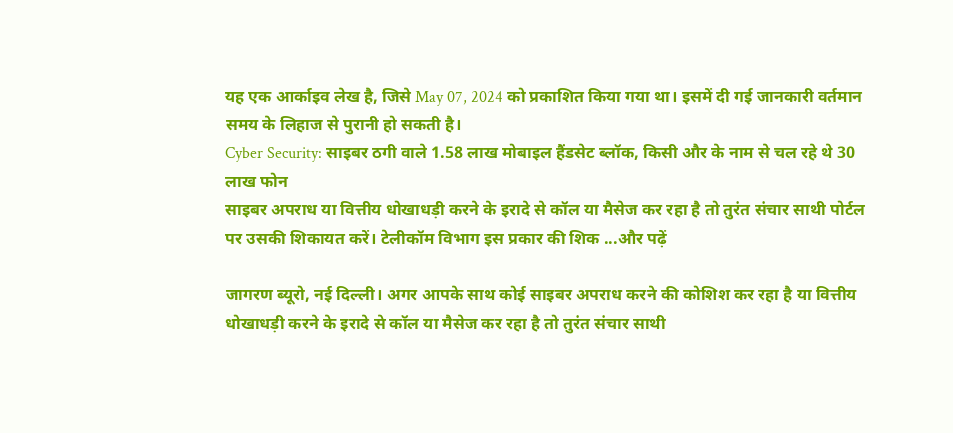यह एक आर्काइव लेख है, जिसे May 07, 2024 को प्रकाशित किया गया था। इसमें दी गई जानकारी वर्तमान समय के लिहाज से पुरानी हो सकती है।
Cyber Security: साइबर ठगी वाले 1.58 लाख मोबाइल हैंडसेट ब्लॉक, किसी और के नाम से चल रहे थे 30 लाख फोन
साइबर अपराध या वित्तीय धोखाधड़ी करने के इरादे से कॉल या मैसेज कर रहा है तो तुरंत संचार साथी पोर्टल पर उसकी शिकायत करें। टेलीकॉम विभाग इस प्रकार की शिक ...और पढ़ें

जागरण ब्यूरो, नई दिल्ली। अगर आपके साथ कोई साइबर अपराध करने की कोशिश कर रहा है या वित्तीय धोखाधड़ी करने के इरादे से कॉल या मैसेज कर रहा है तो तुरंत संचार साथी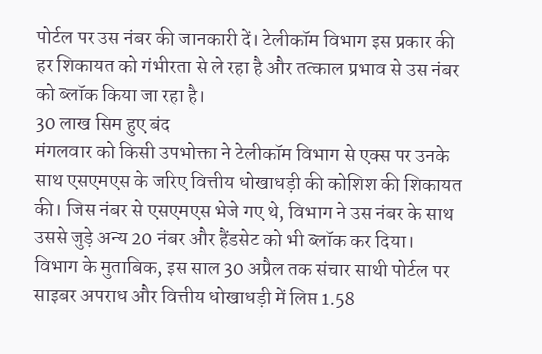पोर्टल पर उस नंबर की जानकारी दें। टेलीकॉम विभाग इस प्रकार की हर शिकायत को गंभीरता से ले रहा है और तत्काल प्रभाव से उस नंबर को ब्लॉक किया जा रहा है।
30 लाख सिम हुए बंद
मंगलवार को किसी उपभोक्ता ने टेलीकॉम विभाग से एक्स पर उनके साथ एसएमएस के जरिए वित्तीय धोखाधड़ी की कोशिश की शिकायत की। जिस नंबर से एसएमएस भेजे गए थे, विभाग ने उस नंबर के साथ उससे जुड़े अन्य 20 नंबर और हैंडसेट को भी ब्लॉक कर दिया।
विभाग के मुताबिक, इस साल 30 अप्रैल तक संचार साथी पोर्टल पर साइबर अपराध और वित्तीय धोखाधड़ी में लिप्त 1.58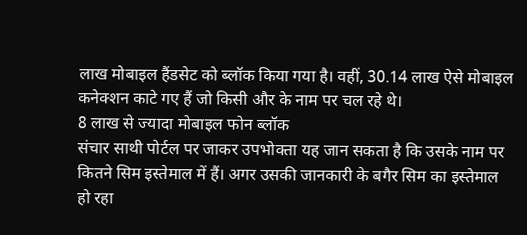लाख मोबाइल हैंडसेट को ब्लॉक किया गया है। वहीं, 30.14 लाख ऐसे मोबाइल कनेक्शन काटे गए हैं जो किसी और के नाम पर चल रहे थे।
8 लाख से ज्यादा मोबाइल फोन ब्लॉक
संचार साथी पोर्टल पर जाकर उपभोक्ता यह जान सकता है कि उसके नाम पर कितने सिम इस्तेमाल में हैं। अगर उसकी जानकारी के बगैर सिम का इस्तेमाल हो रहा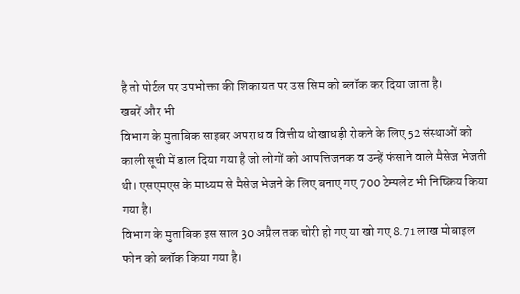है तो पोर्टल पर उपभोक्ता की शिकायत पर उस सिम को ब्लॉक कर दिया जाता है।
खबरें और भी
विभाग के मुताबिक साइबर अपराध व वित्तीय धोखाधड़ी रोकने के लिए 52 संस्थाओं को काली सूची में डाल दिया गया है जो लोगों को आपत्तिजनक व उन्हें फंसाने वाले मैसेज भेजती थी। एसएमएस के माध्यम से मैसेज भेजने के लिए बनाए गए 700 टेम्पलेट भी निष्क्रिय किया गया है।
विभाग के मुताबिक इस साल 30 अप्रैल तक चोरी हो गए या खो गए 8.71 लाख मोबाइल फोन को ब्लॉक किया गया है।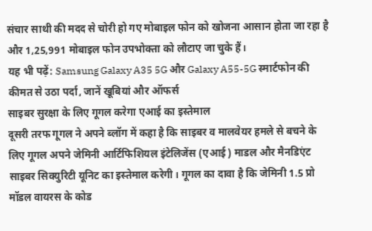संचार साथी की मदद से चोरी हो गए मोबाइल फोन को खोजना आसान होता जा रहा है और 1,25,991 मोबाइल फोन उपभोक्ता को लौटाए जा चुके हैं।
यह भी पढ़ें: Samsung Galaxy A35 5G और Galaxy A55-5G स्मार्टफोन की कीमत से उठा पर्दा, जानें खूबियां और ऑफर्स
साइबर सुरक्षा के लिए गूगल करेगा एआई का इस्तेमाल
दूसरी तरफ गूगल ने अपने ब्लॉग में कहा है कि साइबर व मालवेयर हमले से बचने के लिए गूगल अपने जेमिनी आर्टिफिशियल इंटेलिजेंस (एआई) माडल और मैनडिएंट साइबर सिक्युरिटी यूनिट का इस्तेमाल करेगी। गूगल का दावा है कि जेमिनी 1.5 प्रो मॉडल वायरस के कोड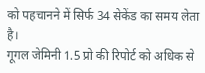को पहचानने में सिर्फ 34 सेकेंड का समय लेता है।
गूगल जेमिनी 1.5 प्रो की रिपोर्ट को अधिक से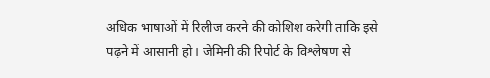अधिक भाषाओं में रिलीज करने की कोशिश करेगी ताकि इसे पढ़ने में आसानी हो। जेमिनी की रिपोर्ट के विश्लेषण से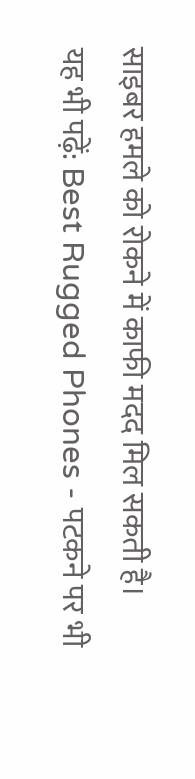साइबर हमले को रोकने में काफी मदद मिल सकती है।
यह भी पढ़ें: Best Rugged Phones - पटकने पर भी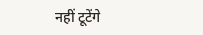नहीं टूटेंगे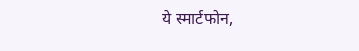ये स्मार्टफोन,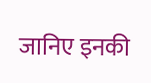जानिए इनकी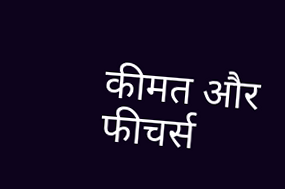कीमत और फीचर्स